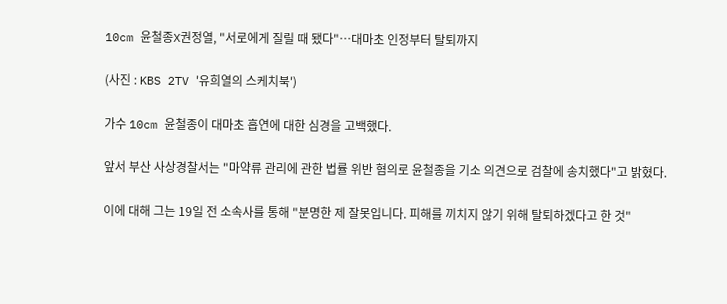10cm 윤철종X권정열, "서로에게 질릴 때 됐다"…대마초 인정부터 탈퇴까지

(사진 : KBS 2TV '유희열의 스케치북')

가수 10cm 윤철종이 대마초 흡연에 대한 심경을 고백했다.

앞서 부산 사상경찰서는 "마약류 관리에 관한 법률 위반 혐의로 윤철종을 기소 의견으로 검찰에 송치했다"고 밝혔다.

이에 대해 그는 19일 전 소속사를 통해 "분명한 제 잘못입니다. 피해를 끼치지 않기 위해 탈퇴하겠다고 한 것"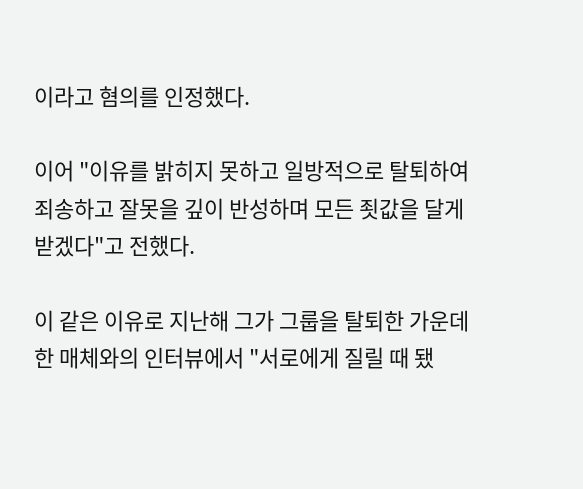이라고 혐의를 인정했다.

이어 "이유를 밝히지 못하고 일방적으로 탈퇴하여 죄송하고 잘못을 깊이 반성하며 모든 죗값을 달게 받겠다"고 전했다.

이 같은 이유로 지난해 그가 그룹을 탈퇴한 가운데 한 매체와의 인터뷰에서 "서로에게 질릴 때 됐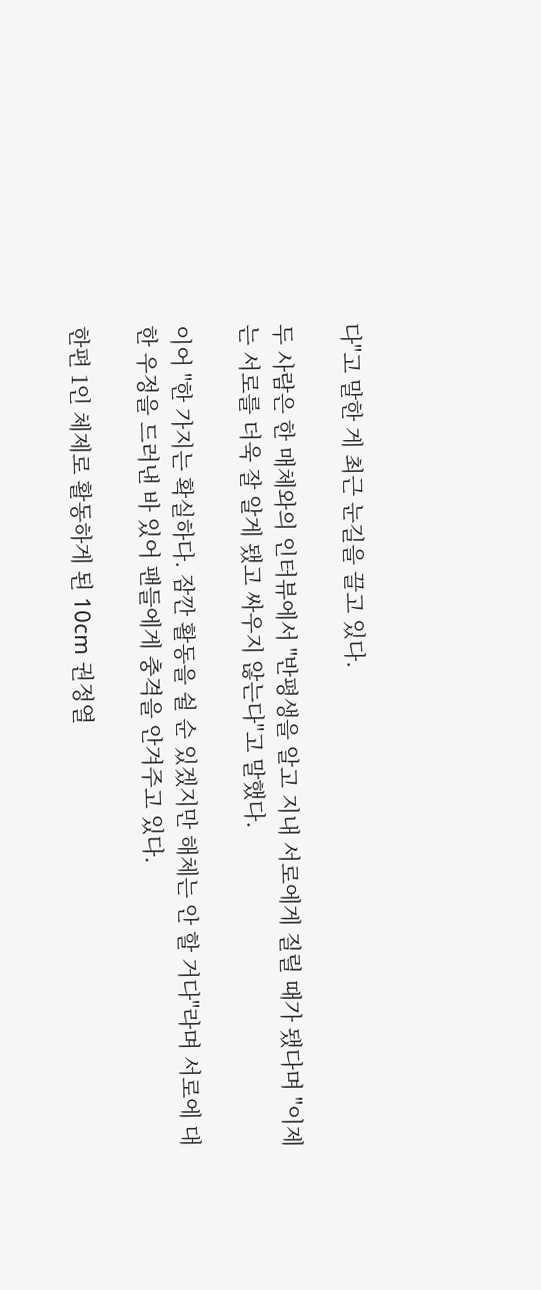다"고 말한 게 최근 눈길을 끌고 있다.

두 사람은 한 매체와의 인터뷰에서 "반평생을 알고 지내 서로에게 질릴 때가 됐다며 "이제는 서로를 더욱 잘 알게 됐고 싸우지 않는다"고 말했다.

이어 "한 가지는 확실하다. 잠깐 활동을 쉴 순 있겠지만 해체는 안 할 거다"라며 서로에 대한 우정을 드러낸 바 있어 팬들에게 충격을 안겨주고 있다.

한편 1인 체제로 활동하게 된 10cm 권정열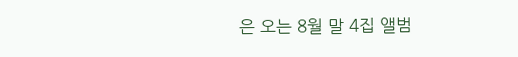은 오는 8월 말 4집 앨범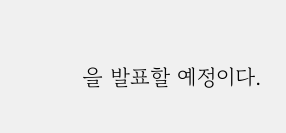을 발표할 예정이다.